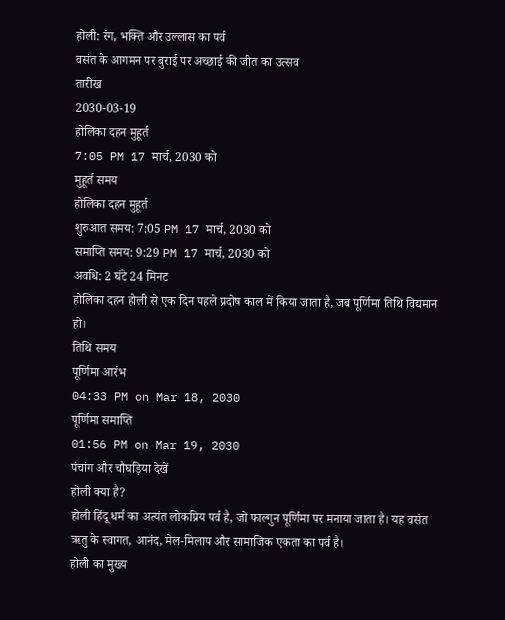होली: रंग, भक्ति और उल्लास का पर्व
वसंत के आगमन पर बुराई पर अच्छाई की जीत का उत्सव
तारीख
2030-03-19
होलिका दहन मुहूर्त
7:05 PM 17 मार्च, 2030 को
मुहूर्त समय
होलिका दहन मुहूर्त
शुरुआत समय: 7:05 PM 17 मार्च, 2030 को
समाप्ति समय: 9:29 PM 17 मार्च, 2030 को
अवधि: 2 घंटे 24 मिनट
होलिका दहन होली से एक दिन पहले प्रदोष काल में किया जाता है, जब पूर्णिमा तिथि विद्यमान हो।
तिथि समय
पूर्णिमा आरंभ
04:33 PM on Mar 18, 2030
पूर्णिमा समाप्ति
01:56 PM on Mar 19, 2030
पंचांग और चौघड़िया देखें
होली क्या है?
होली हिंदू धर्म का अत्यंत लोकप्रिय पर्व है, जो फाल्गुन पूर्णिमा पर मनाया जाता है। यह वसंत ऋतु के स्वागत, आनंद, मेल-मिलाप और सामाजिक एकता का पर्व है।
होली का मुख्य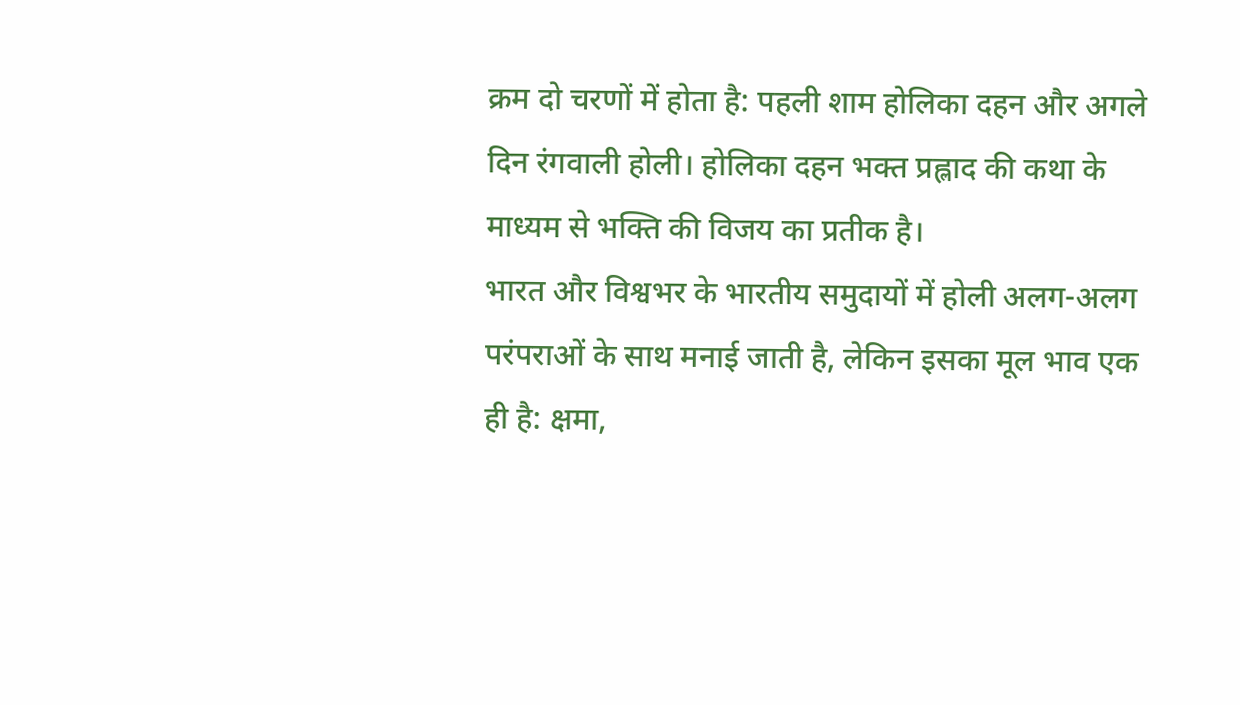क्रम दो चरणों में होता है: पहली शाम होलिका दहन और अगले दिन रंगवाली होली। होलिका दहन भक्त प्रह्लाद की कथा के माध्यम से भक्ति की विजय का प्रतीक है।
भारत और विश्वभर के भारतीय समुदायों में होली अलग-अलग परंपराओं के साथ मनाई जाती है, लेकिन इसका मूल भाव एक ही है: क्षमा,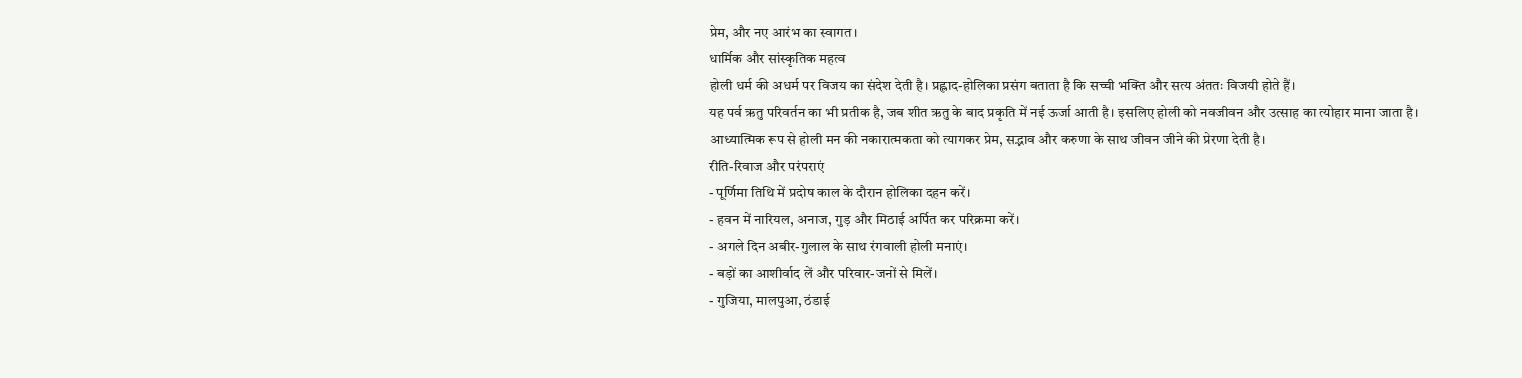प्रेम, और नए आरंभ का स्वागत।
धार्मिक और सांस्कृतिक महत्व
होली धर्म की अधर्म पर विजय का संदेश देती है। प्रह्लाद-होलिका प्रसंग बताता है कि सच्ची भक्ति और सत्य अंततः विजयी होते हैं।
यह पर्व ऋतु परिवर्तन का भी प्रतीक है, जब शीत ऋतु के बाद प्रकृति में नई ऊर्जा आती है। इसलिए होली को नवजीवन और उत्साह का त्योहार माना जाता है।
आध्यात्मिक रूप से होली मन की नकारात्मकता को त्यागकर प्रेम, सद्भाव और करुणा के साथ जीवन जीने की प्रेरणा देती है।
रीति-रिवाज और परंपराएं
- पूर्णिमा तिथि में प्रदोष काल के दौरान होलिका दहन करें।
- हवन में नारियल, अनाज, गुड़ और मिठाई अर्पित कर परिक्रमा करें।
- अगले दिन अबीर-गुलाल के साथ रंगवाली होली मनाएं।
- बड़ों का आशीर्वाद लें और परिवार-जनों से मिलें।
- गुजिया, मालपुआ, ठंडाई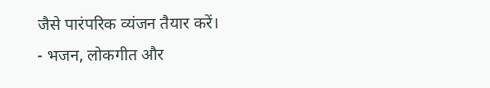जैसे पारंपरिक व्यंजन तैयार करें।
- भजन, लोकगीत और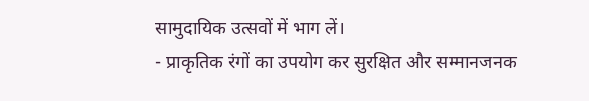सामुदायिक उत्सवों में भाग लें।
- प्राकृतिक रंगों का उपयोग कर सुरक्षित और सम्मानजनक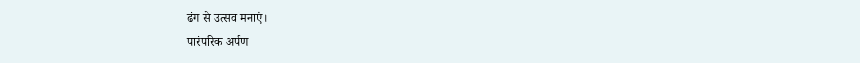ढंग से उत्सव मनाएं।
पारंपरिक अर्पण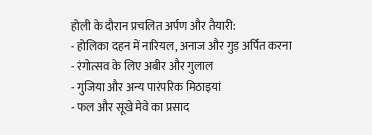होली के दौरान प्रचलित अर्पण और तैयारी:
- होलिका दहन में नारियल, अनाज और गुड़ अर्पित करना
- रंगोत्सव के लिए अबीर और गुलाल
- गुजिया और अन्य पारंपरिक मिठाइयां
- फल और सूखे मेवे का प्रसाद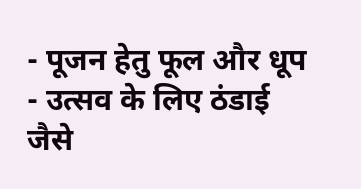- पूजन हेतु फूल और धूप
- उत्सव के लिए ठंडाई जैसे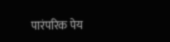पारंपरिक पेय